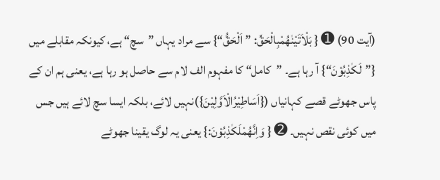(آیت 90) ➊ { بَلْاَتَيْنٰهُمْبِالْحَقِّ: ”اَلْحَقُّ“} سے مراد یہاں ”سچ“ ہے، کیونکہ مقابلے میں {”لَكٰذِبُوْنَ“} آ رہا ہے۔ ”کامل“ کا مفہوم الف لام سے حاصل ہو رہا ہے، یعنی ہم ان کے پاس جھوٹے قصے کہانیاں ({اَسَاطِيْرُالْاَوَّلِيْنَ})نہیں لائے، بلکہ ایسا سچ لائے ہیں جس میں کوئی نقص نہیں۔ ➋ { وَاِنَّهُمْلَكٰذِبُوْنَ:} یعنی یہ لوگ یقینا جھوٹے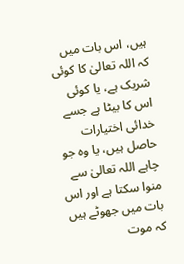ہیں، اس بات میں کہ اللہ تعالیٰ کا کوئی شریک ہے، یا کوئی اس کا بیٹا ہے جسے خدائی اختیارات حاصل ہیں، یا وہ جو چاہے اللہ تعالیٰ سے منوا سکتا ہے اور اس بات میں جھوٹے ہیں کہ موت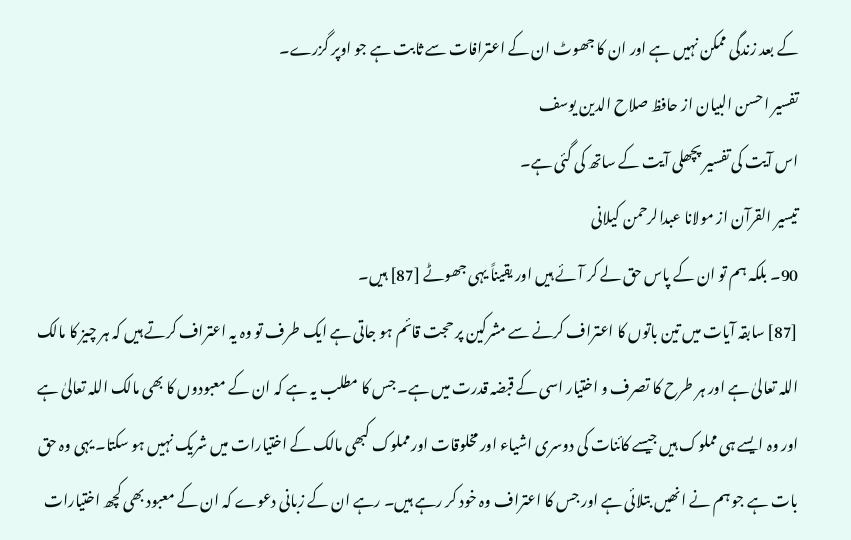کے بعد زندگی ممکن نہیں ہے اور ان کا جھوٹ ان کے اعترافات سے ثابت ہے جو اوپر گزرے۔
تفسیر احسن البیان از حافظ صلاح الدین یوسف
اس آیت کی تفسیر پچھلی آیت کے ساتھ کی گئی ہے۔
تيسير القرآن از مولانا عبدالرحمن کیلانی
90۔ بلکہ ہم تو ان کے پاس حق لے کر آئے ہیں اور یقیناً یہی جھوٹے [87] ہیں۔
[87] سابقہ آیات میں تین باتوں کا اعتراف کرنے سے مشرکین پر حجت قائم ہو جاتی ہے ایک طرف تو وہ یہ اعتراف کرتے ہیں کہ ہر چیز کا مالک اللہ تعالیٰ ہے اور ہر طرح کا تصرف و اختیار اسی کے قبضہ قدرت میں ہے۔ جس کا مطلب یہ ہے کہ ان کے معبودوں کا بھی مالک اللہ تعالیٰ ہے اور وہ ایسے ہی مملوک ہیں جیسے کائنات کی دوسری اشیاء اور مخلوقات اور مملوک کبھی مالک کے اختیارات میں شریک نہیں ہو سکتا۔ یہی وہ حق بات ہے جو ہم نے انھیں بتلائی ہے اور جس کا اعتراف وہ خود کر رہے ہیں۔ رہے ان کے زبانی دعوے کہ ان کے معبود بھی کچھ اختیارات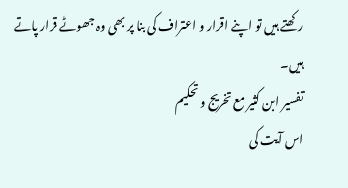رکھتے ہیں تو اپنے اقرار و اعتراف کی بنا پر بھی وہ جھوٹے قرار پاتے ہیں۔
تفسیر ابن کثیر مع تخریج و تحکیم
اس آیت کی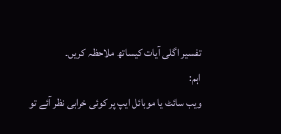تفسیر اگلی آیات کیساتھ ملاحظہ کریں۔
اہم:
ویب سائٹ یا موبائل ایپ پر کوئی خرابی نظر آئے تو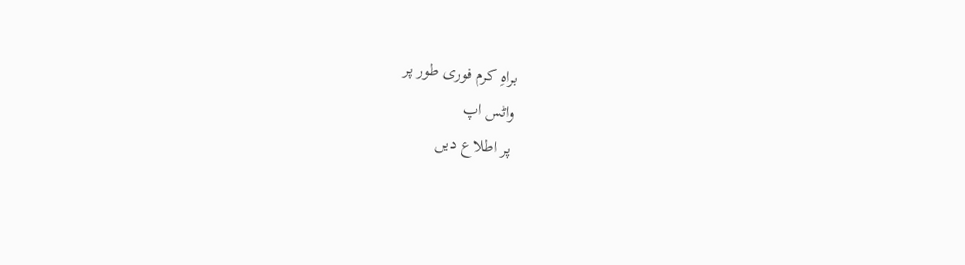براہِ کرم فوری طور پر
واٹس اپ
پر اطلاع دیں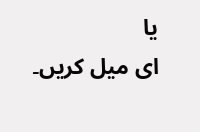یا
ای میل کریں۔